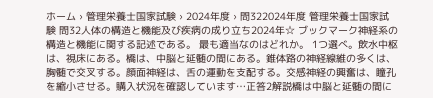ホーム › 管理栄養士国家試験 › 2024年度 › 問322024年度 管理栄養士国家試験 問32人体の構造と機能及び疾病の成り立ち2024年☆ ブックマーク神経系の構造と機能に関する記述である。 最も適当なのはどれか。 1つ選べ。飲水中枢は、視床にある。橋は、中脳と延髄の間にある。錐体路の神経線維の多くは、胸髄で交叉する。顔面神経は、舌の運動を支配する。交感神経の興奮は、瞳孔を縮小させる。購入状況を確認しています…正答2解説橋は中脳と延髄の間に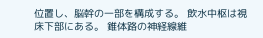位置し、脳幹の一部を構成する。 飲水中枢は視床下部にある。 錐体路の神経線維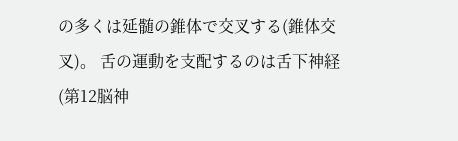の多くは延髄の錐体で交叉する(錐体交叉)。 舌の運動を支配するのは舌下神経(第12脳神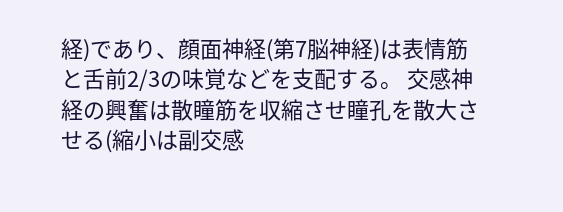経)であり、顔面神経(第7脳神経)は表情筋と舌前2/3の味覚などを支配する。 交感神経の興奮は散瞳筋を収縮させ瞳孔を散大させる(縮小は副交感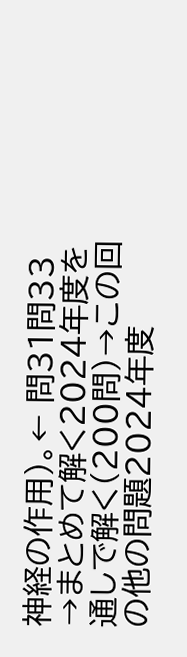神経の作用)。← 問31問33 →まとめて解く2024年度を通しで解く(200問)→この回の他の問題2024年度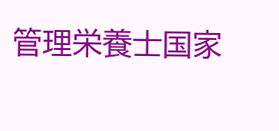管理栄養士国家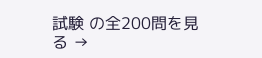試験 の全200問を見る →